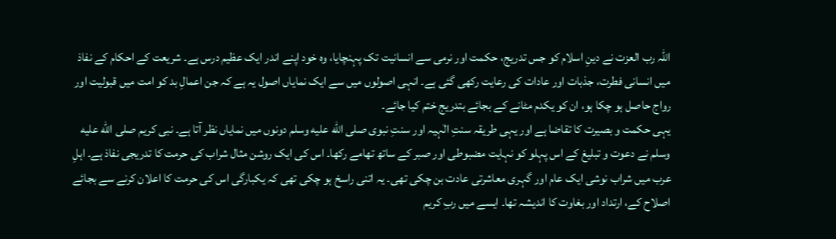اللہ رب العزت نے دینِ اسلام کو جس تدریج، حکمت اور نرمی سے انسانیت تک پہنچایا، وہ خود اپنے اندر ایک عظیم درس ہے۔ شریعت کے احکام کے نفاذ میں انسانی فطرت، جذبات اور عادات کی رعایت رکھی گئی ہے۔ انہی اصولوں میں سے ایک نمایاں اصول یہ ہے کہ جن اعمالِ بد کو امت میں قبولیت اور رواج حاصل ہو چکا ہو، ان کو یکدم مٹانے کے بجائے بتدریج ختم کیا جائے۔
یہی حکمت و بصیرت کا تقاضا ہے اور یہی طریقہ سنتِ الٰہیہ اور سنتِ نبوی صلى الله عليه وسلم دونوں میں نمایاں نظر آتا ہے۔ نبی کریم صلى الله عليه وسلم نے دعوت و تبلیغ کے اس پہلو کو نہایت مضبوطی اور صبر کے ساتھ تھامے رکھا۔ اس کی ایک روشن مثال شراب کی حرمت کا تدریجی نفاذ ہے۔ اہلِ عرب میں شراب نوشی ایک عام اور گہری معاشرتی عادت بن چکی تھی۔ یہ اتنی راسخ ہو چکی تھی کہ یکبارگی اس کی حرمت کا اعلان کرنے سے بجائے اصلاح کے، ارتداد اور بغاوت کا اندیشہ تھا۔ ایسے میں ربِ کریم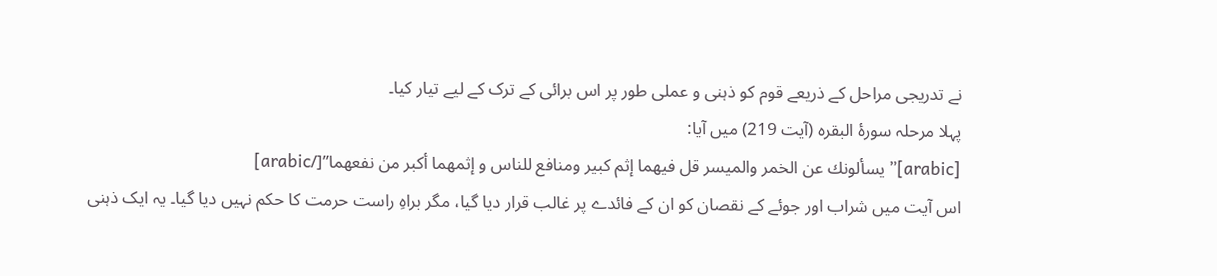نے تدریجی مراحل کے ذریعے قوم کو ذہنی و عملی طور پر اس برائی کے ترک کے لیے تیار کیا۔
پہلا مرحلہ سورۂ البقرہ (آیت 219) میں آیا:
[arabic]”يسألونك عن الخمر والميسر قل فيهما إثم كبير ومنافع للناس و إثمهما أكبر من نفعهما”[/arabic]
اس آیت میں شراب اور جوئے کے نقصان کو ان کے فائدے پر غالب قرار دیا گیا، مگر براہِ راست حرمت کا حکم نہیں دیا گیا۔ یہ ایک ذہنی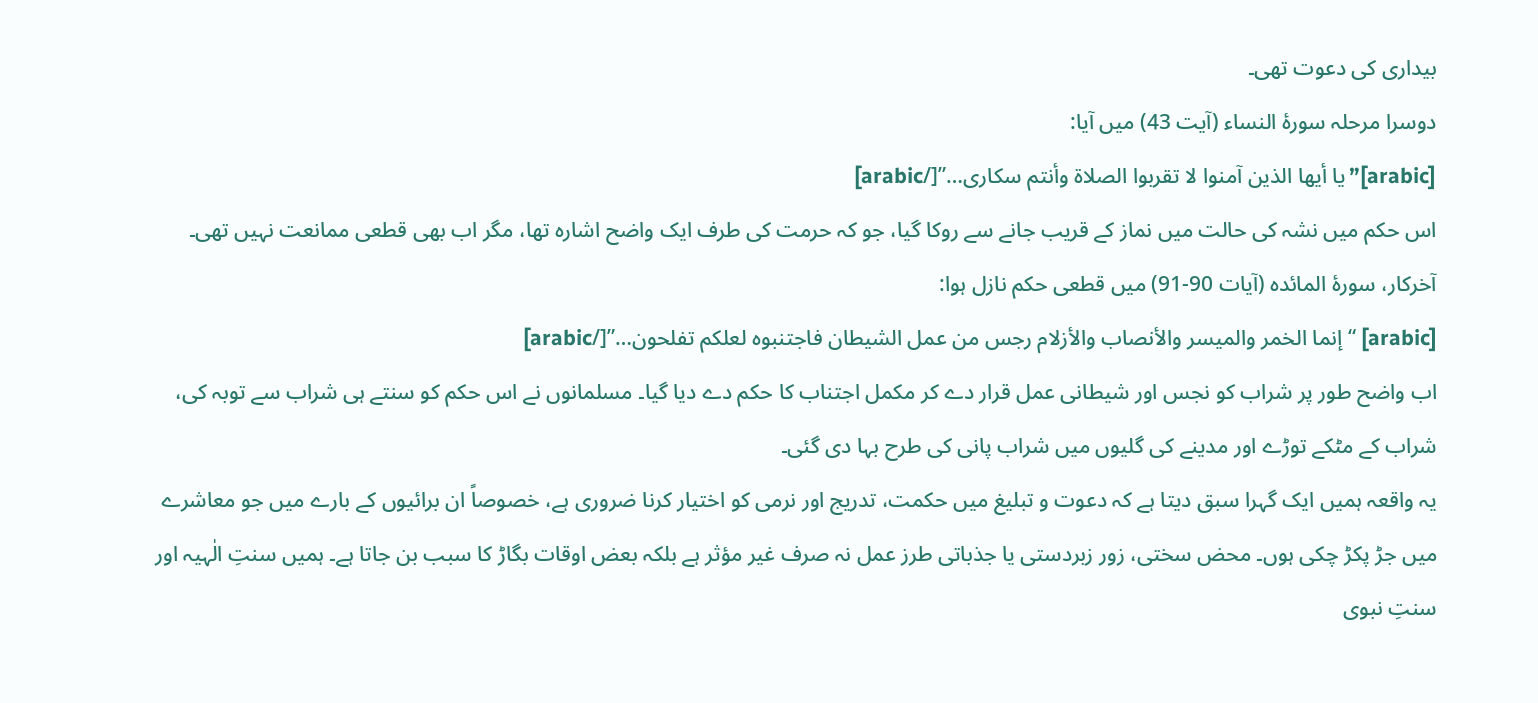بیداری کی دعوت تھی۔
دوسرا مرحلہ سورۂ النساء (آیت 43) میں آیا:
[arabic]”يا أيها الذين آمنوا لا تقربوا الصلاة وأنتم سكارى…”[/arabic]
اس حکم میں نشہ کی حالت میں نماز کے قریب جانے سے روکا گیا، جو کہ حرمت کی طرف ایک واضح اشارہ تھا، مگر اب بھی قطعی ممانعت نہیں تھی۔
آخرکار، سورۂ المائدہ (آیات 90-91) میں قطعی حکم نازل ہوا:
[arabic] “إنما الخمر والميسر والأنصاب والأزلام رجس من عمل الشيطان فاجتنبوه لعلكم تفلحون…”[/arabic]
اب واضح طور پر شراب کو نجس اور شیطانی عمل قرار دے کر مکمل اجتناب کا حکم دے دیا گیا۔ مسلمانوں نے اس حکم کو سنتے ہی شراب سے توبہ کی، شراب کے مٹکے توڑے اور مدینے کی گلیوں میں شراب پانی کی طرح بہا دی گئی۔
یہ واقعہ ہمیں ایک گہرا سبق دیتا ہے کہ دعوت و تبلیغ میں حکمت، تدریج اور نرمی کو اختیار کرنا ضروری ہے، خصوصاً ان برائیوں کے بارے میں جو معاشرے میں جڑ پکڑ چکی ہوں۔ محض سختی، زور زبردستی یا جذباتی طرز عمل نہ صرف غیر مؤثر ہے بلکہ بعض اوقات بگاڑ کا سبب بن جاتا ہے۔ ہمیں سنتِ الٰہیہ اور سنتِ نبوی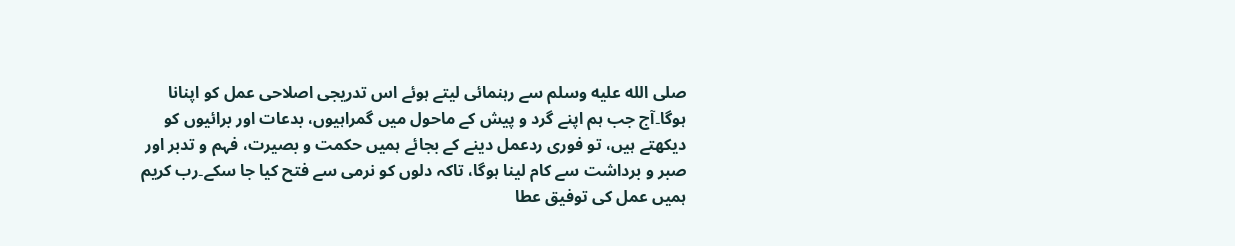صلى الله عليه وسلم سے رہنمائی لیتے ہوئے اس تدریجی اصلاحی عمل کو اپنانا ہوگا۔آج جب ہم اپنے گرد و پیش کے ماحول میں گمراہیوں، بدعات اور برائیوں کو دیکھتے ہیں، تو فوری ردعمل دینے کے بجائے ہمیں حکمت و بصیرت، فہم و تدبر اور صبر و برداشت سے کام لینا ہوگا، تاکہ دلوں کو نرمی سے فتح کیا جا سکے۔رب کریم ہمیں عمل کی توفیق عطا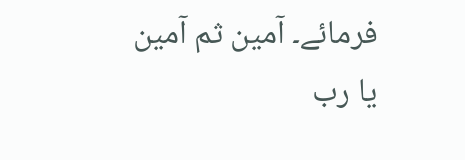فرمائے۔ آمین ثم آمین یا رب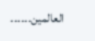العالمین۔۔۔۔۔۔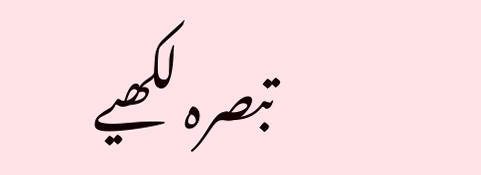تبصرہ لکھیے